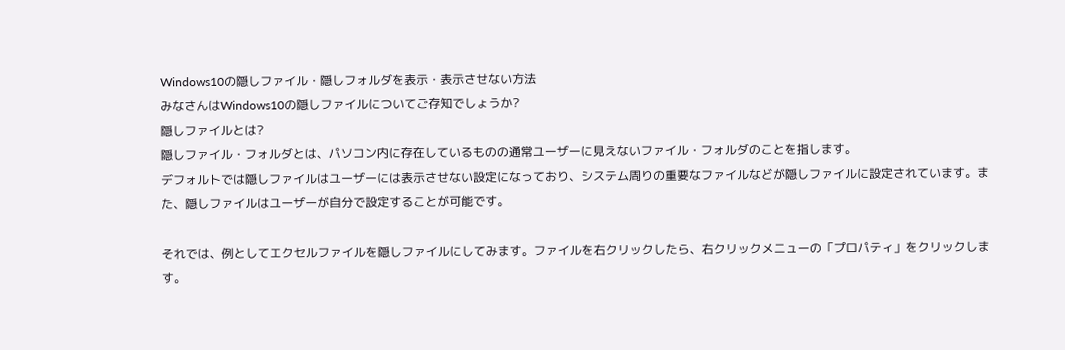Windows10の隠しファイル・隠しフォルダを表示・表示させない方法
みなさんはWindows10の隠しファイルについてご存知でしょうか?
隠しファイルとは?
隠しファイル・フォルダとは、パソコン内に存在しているものの通常ユーザーに見えないファイル・フォルダのことを指します。
デフォルトでは隠しファイルはユーザーには表示させない設定になっており、システム周りの重要なファイルなどが隠しファイルに設定されています。また、隠しファイルはユーザーが自分で設定することが可能です。

それでは、例としてエクセルファイルを隠しファイルにしてみます。ファイルを右クリックしたら、右クリックメニューの「プロパティ」をクリックします。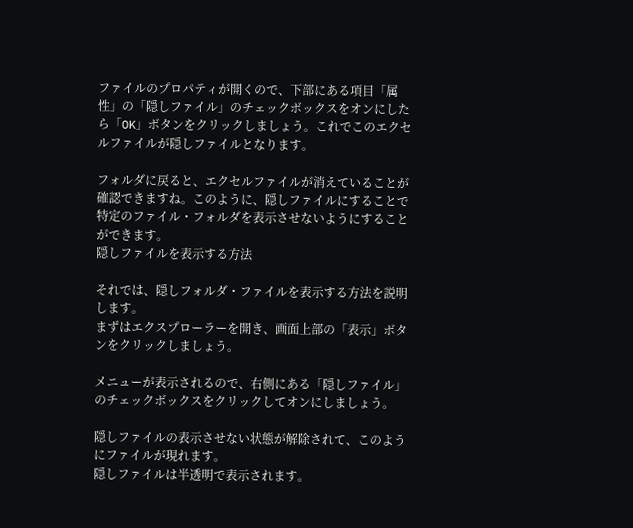ファイルのプロパティが開くので、下部にある項目「属性」の「隠しファイル」のチェックボックスをオンにしたら「OK」ボタンをクリックしましょう。これでこのエクセルファイルが隠しファイルとなります。

フォルダに戻ると、エクセルファイルが消えていることが確認できますね。このように、隠しファイルにすることで特定のファイル・フォルダを表示させないようにすることができます。
隠しファイルを表示する方法

それでは、隠しフォルダ・ファイルを表示する方法を説明します。
まずはエクスプローラーを開き、画面上部の「表示」ボタンをクリックしましょう。

メニューが表示されるので、右側にある「隠しファイル」のチェックボックスをクリックしてオンにしましょう。

隠しファイルの表示させない状態が解除されて、このようにファイルが現れます。
隠しファイルは半透明で表示されます。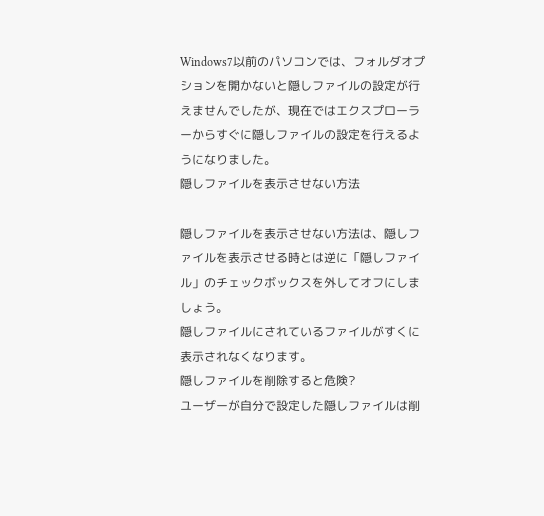Windows7以前のパソコンでは、フォルダオプションを開かないと隠しファイルの設定が行えませんでしたが、現在ではエクスプローラーからすぐに隠しファイルの設定を行えるようになりました。
隠しファイルを表示させない方法

隠しファイルを表示させない方法は、隠しファイルを表示させる時とは逆に「隠しファイル」のチェックボックスを外してオフにしましょう。
隠しファイルにされているファイルがすくに表示されなくなります。
隠しファイルを削除すると危険?
ユーザーが自分で設定した隠しファイルは削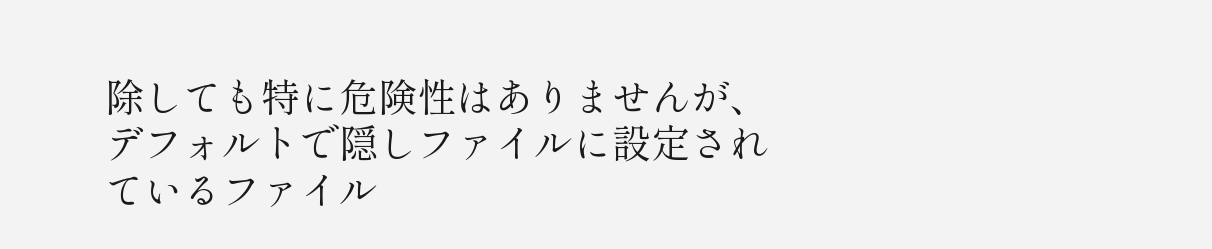除しても特に危険性はありませんが、デフォルトで隠しファイルに設定されているファイル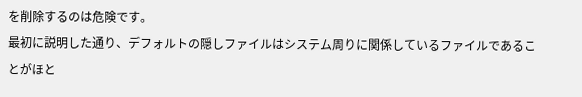を削除するのは危険です。
最初に説明した通り、デフォルトの隠しファイルはシステム周りに関係しているファイルであることがほと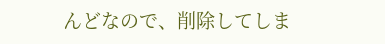んどなので、削除してしま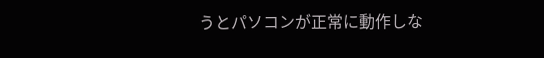うとパソコンが正常に動作しな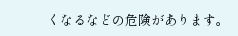くなるなどの危険があります。